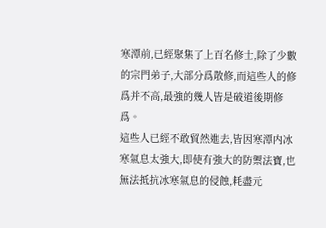寒潭前,已經聚集了上百名修士,除了少數的宗門弟子,大部分爲散修,而這些人的修爲并不高,最強的幾人皆是破道後期修爲。
這些人已經不敢貿然進去,皆因寒潭内冰寒氣息太強大,即使有強大的防禦法寶,也無法抵抗冰寒氣息的侵蝕,耗盡元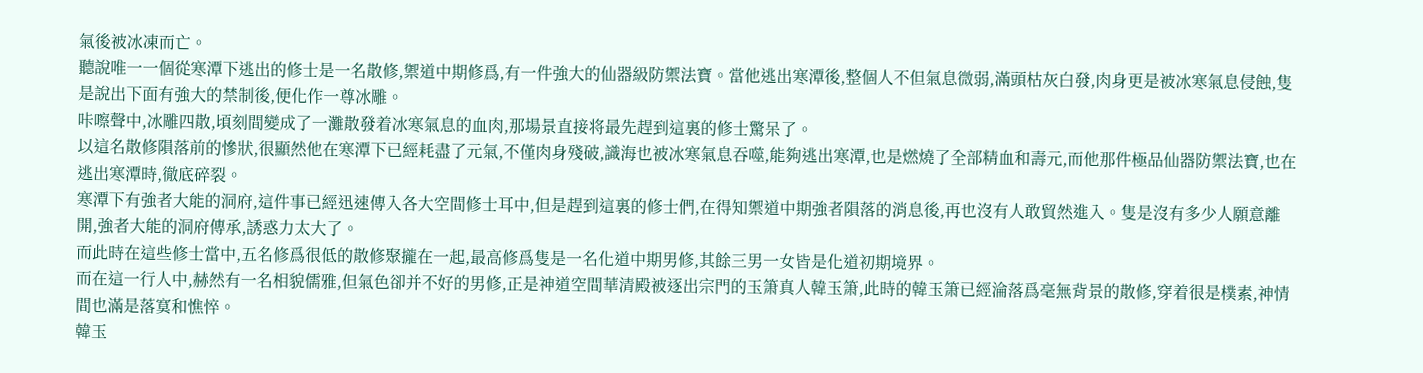氣後被冰凍而亡。
聽說唯一一個從寒潭下逃出的修士是一名散修,禦道中期修爲,有一件強大的仙器級防禦法寶。當他逃出寒潭後,整個人不但氣息微弱,滿頭枯灰白發,肉身更是被冰寒氣息侵蝕,隻是說出下面有強大的禁制後,便化作一尊冰雕。
咔嚓聲中,冰雕四散,頃刻間變成了一灘散發着冰寒氣息的血肉,那場景直接将最先趕到這裏的修士驚呆了。
以這名散修隕落前的慘狀,很顯然他在寒潭下已經耗盡了元氣,不僅肉身殘破,識海也被冰寒氣息吞噬,能夠逃出寒潭,也是燃燒了全部精血和壽元,而他那件極品仙器防禦法寶,也在逃出寒潭時,徹底碎裂。
寒潭下有強者大能的洞府,這件事已經迅速傳入各大空間修士耳中,但是趕到這裏的修士們,在得知禦道中期強者隕落的消息後,再也沒有人敢貿然進入。隻是沒有多少人願意離開,強者大能的洞府傳承,誘惑力太大了。
而此時在這些修士當中,五名修爲很低的散修聚攏在一起,最高修爲隻是一名化道中期男修,其餘三男一女皆是化道初期境界。
而在這一行人中,赫然有一名相貌儒雅,但氣色卻并不好的男修,正是神道空間華清殿被逐出宗門的玉箫真人韓玉箫,此時的韓玉箫已經淪落爲毫無背景的散修,穿着很是樸素,神情間也滿是落寞和憔悴。
韓玉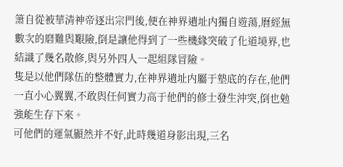箫自從被華清神帝逐出宗門後,便在神界遺址内獨自遊蕩,曆經無數次的磨難與艱險,倒是讓他得到了一些機緣突破了化道境界,也結識了幾名散修,與另外四人一起組隊冒險。
隻是以他們隊伍的整體實力,在神界遺址内屬于墊底的存在,他們一直小心翼翼,不敢與任何實力高于他們的修士發生沖突,倒也勉強能生存下來。
可他們的運氣顯然并不好,此時幾道身影出現,三名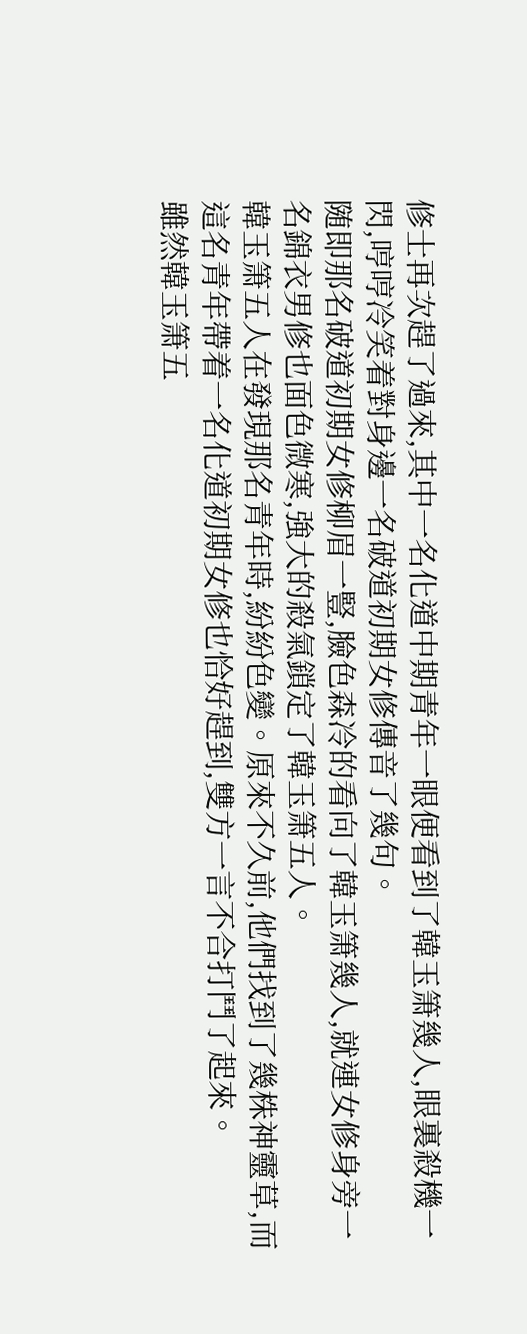修士再次趕了過來,其中一名化道中期青年一眼便看到了韓玉箫幾人,眼裏殺機一閃,哼哼冷笑着對身邊一名破道初期女修傳音了幾句。
随即那名破道初期女修柳眉一豎,臉色森冷的看向了韓玉箫幾人,就連女修身旁一名錦衣男修也面色微寒,強大的殺氣鎖定了韓玉箫五人。
韓玉箫五人在發現那名青年時,紛紛色變。原來不久前,他們找到了幾株神靈草,而這名青年帶着一名化道初期女修也恰好趕到,雙方一言不合打鬥了起來。
雖然韓玉箫五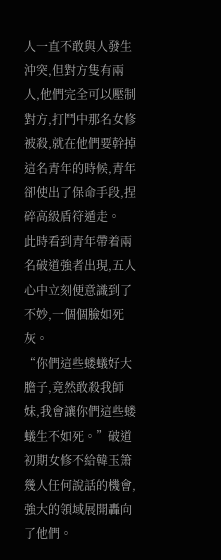人一直不敢與人發生沖突,但對方隻有兩人,他們完全可以壓制對方,打鬥中那名女修被殺,就在他們要幹掉這名青年的時候,青年卻使出了保命手段,捏碎高級盾符遁走。
此時看到青年帶着兩名破道強者出現,五人心中立刻便意識到了不妙,一個個臉如死灰。
“你們這些蝼蟻好大膽子,竟然敢殺我師妹,我會讓你們這些蝼蟻生不如死。”破道初期女修不給韓玉箫幾人任何說話的機會,強大的領域展開轟向了他們。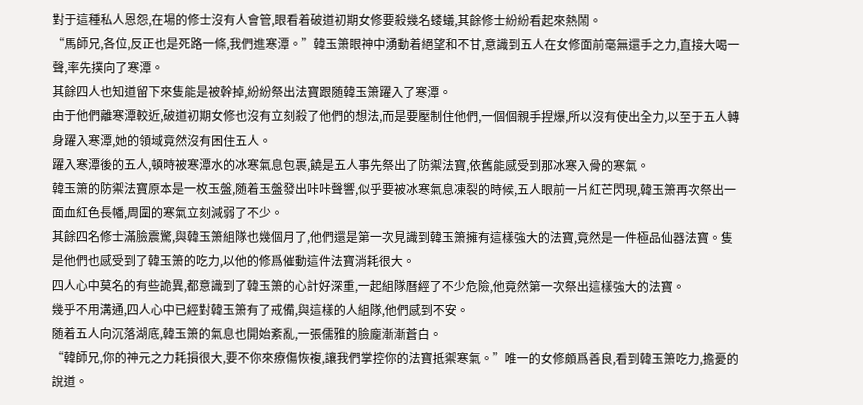對于這種私人恩怨,在場的修士沒有人會管,眼看着破道初期女修要殺幾名蝼蟻,其餘修士紛紛看起來熱鬧。
“馬師兄,各位,反正也是死路一條,我們進寒潭。”韓玉箫眼神中湧動着絕望和不甘,意識到五人在女修面前毫無還手之力,直接大喝一聲,率先撲向了寒潭。
其餘四人也知道留下來隻能是被幹掉,紛紛祭出法寶跟随韓玉箫躍入了寒潭。
由于他們離寒潭較近,破道初期女修也沒有立刻殺了他們的想法,而是要壓制住他們,一個個親手捏爆,所以沒有使出全力,以至于五人轉身躍入寒潭,她的領域竟然沒有困住五人。
躍入寒潭後的五人,頓時被寒潭水的冰寒氣息包裹,饒是五人事先祭出了防禦法寶,依舊能感受到那冰寒入骨的寒氣。
韓玉箫的防禦法寶原本是一枚玉盤,随着玉盤發出咔咔聲響,似乎要被冰寒氣息凍裂的時候,五人眼前一片紅芒閃現,韓玉箫再次祭出一面血紅色長幡,周圍的寒氣立刻減弱了不少。
其餘四名修士滿臉震驚,與韓玉箫組隊也幾個月了,他們還是第一次見識到韓玉箫擁有這樣強大的法寶,竟然是一件極品仙器法寶。隻是他們也感受到了韓玉箫的吃力,以他的修爲催動這件法寶消耗很大。
四人心中莫名的有些詭異,都意識到了韓玉箫的心計好深重,一起組隊曆經了不少危險,他竟然第一次祭出這樣強大的法寶。
幾乎不用溝通,四人心中已經對韓玉箫有了戒備,與這樣的人組隊,他們感到不安。
随着五人向沉落湖底,韓玉箫的氣息也開始紊亂,一張儒雅的臉龐漸漸蒼白。
“韓師兄,你的神元之力耗損很大,要不你來療傷恢複,讓我們掌控你的法寶抵禦寒氣。”唯一的女修頗爲善良,看到韓玉箫吃力,擔憂的說道。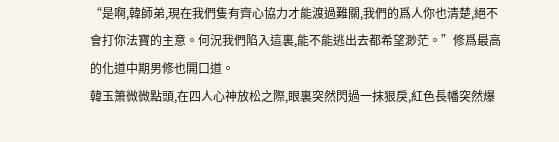“是啊,韓師弟,現在我們隻有齊心協力才能渡過難關,我們的爲人你也清楚,絕不會打你法寶的主意。何況我們陷入這裏,能不能逃出去都希望渺茫。”修爲最高的化道中期男修也開口道。
韓玉箫微微點頭,在四人心神放松之際,眼裏突然閃過一抹狠戾,紅色長幡突然爆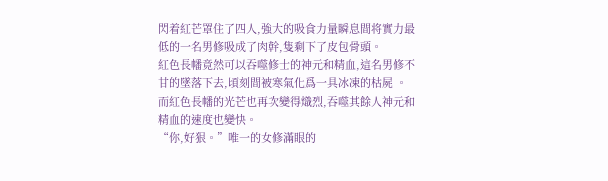閃着紅芒罩住了四人,強大的吸食力量瞬息間将實力最低的一名男修吸成了肉幹,隻剩下了皮包骨頭。
紅色長幡竟然可以吞噬修士的神元和精血,這名男修不甘的墜落下去,頃刻間被寒氣化爲一具冰凍的枯屍 。
而紅色長幡的光芒也再次變得熾烈,吞噬其餘人神元和精血的速度也變快。
“你,好狠。”唯一的女修滿眼的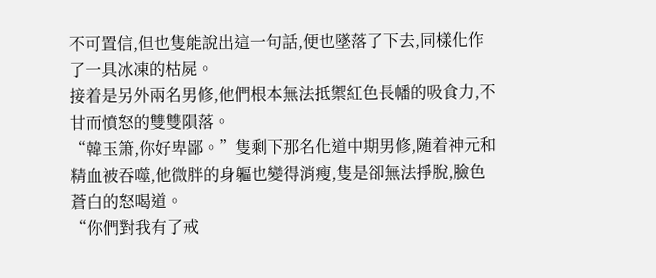不可置信,但也隻能說出這一句話,便也墜落了下去,同樣化作了一具冰凍的枯屍。
接着是另外兩名男修,他們根本無法抵禦紅色長幡的吸食力,不甘而憤怒的雙雙隕落。
“韓玉箫,你好卑鄙。”隻剩下那名化道中期男修,随着神元和精血被吞噬,他微胖的身軀也變得消瘦,隻是卻無法掙脫,臉色蒼白的怒喝道。
“你們對我有了戒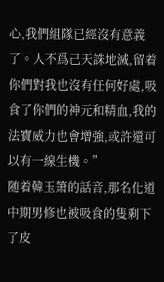心,我們組隊已經沒有意義了。人不爲己天誅地滅,留着你們對我也沒有任何好處,吸食了你們的神元和精血,我的法寶威力也會增強,或許還可以有一線生機。”
随着韓玉箫的話音,那名化道中期男修也被吸食的隻剩下了皮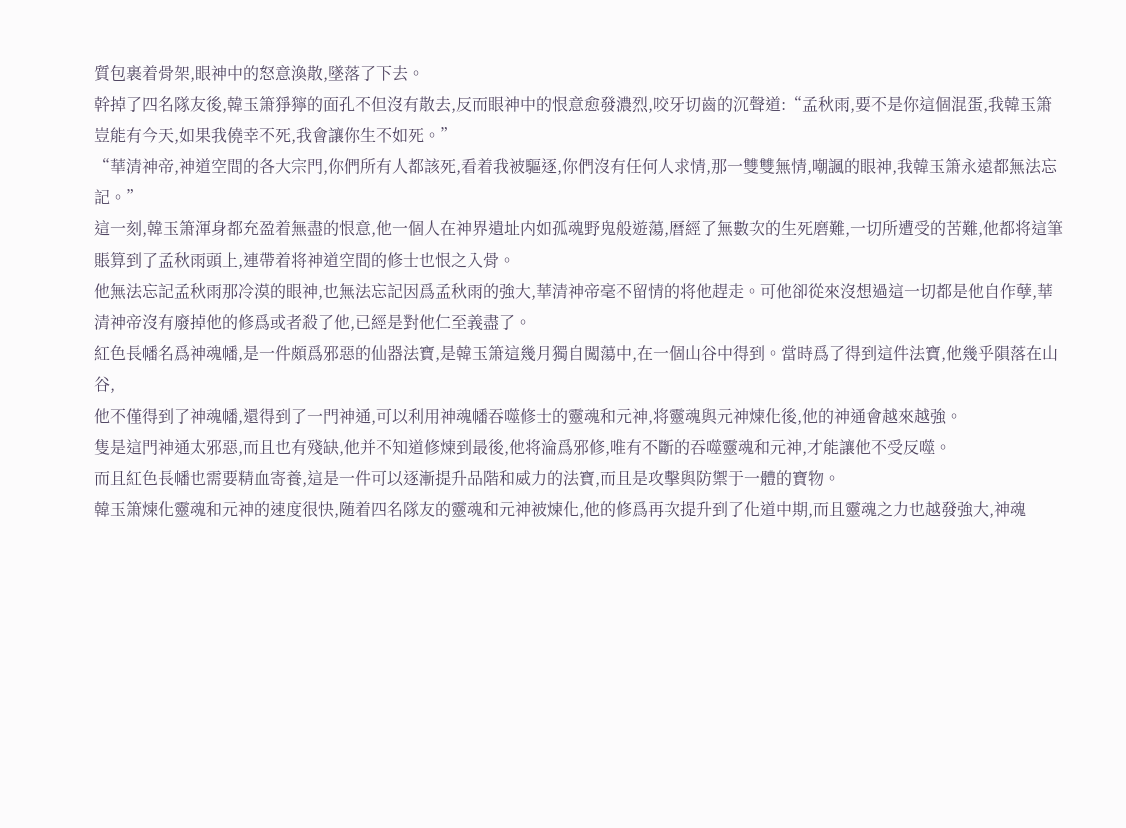質包裹着骨架,眼神中的怒意渙散,墜落了下去。
幹掉了四名隊友後,韓玉箫猙獰的面孔不但沒有散去,反而眼神中的恨意愈發濃烈,咬牙切齒的沉聲道:“孟秋雨,要不是你這個混蛋,我韓玉箫豈能有今天,如果我僥幸不死,我會讓你生不如死。”
“華清神帝,神道空間的各大宗門,你們所有人都該死,看着我被驅逐,你們沒有任何人求情,那一雙雙無情,嘲諷的眼神,我韓玉箫永遠都無法忘記。”
這一刻,韓玉箫渾身都充盈着無盡的恨意,他一個人在神界遺址内如孤魂野鬼般遊蕩,曆經了無數次的生死磨難,一切所遭受的苦難,他都将這筆賬算到了孟秋雨頭上,連帶着将神道空間的修士也恨之入骨。
他無法忘記孟秋雨那冷漠的眼神,也無法忘記因爲孟秋雨的強大,華清神帝毫不留情的将他趕走。可他卻從來沒想過這一切都是他自作孽,華清神帝沒有廢掉他的修爲或者殺了他,已經是對他仁至義盡了。
紅色長幡名爲神魂幡,是一件頗爲邪惡的仙器法寶,是韓玉箫這幾月獨自闖蕩中,在一個山谷中得到。當時爲了得到這件法寶,他幾乎隕落在山谷,
他不僅得到了神魂幡,還得到了一門神通,可以利用神魂幡吞噬修士的靈魂和元神,将靈魂與元神煉化後,他的神通會越來越強。
隻是這門神通太邪惡,而且也有殘缺,他并不知道修煉到最後,他将淪爲邪修,唯有不斷的吞噬靈魂和元神,才能讓他不受反噬。
而且紅色長幡也需要精血寄養,這是一件可以逐漸提升品階和威力的法寶,而且是攻擊與防禦于一體的寶物。
韓玉箫煉化靈魂和元神的速度很快,随着四名隊友的靈魂和元神被煉化,他的修爲再次提升到了化道中期,而且靈魂之力也越發強大,神魂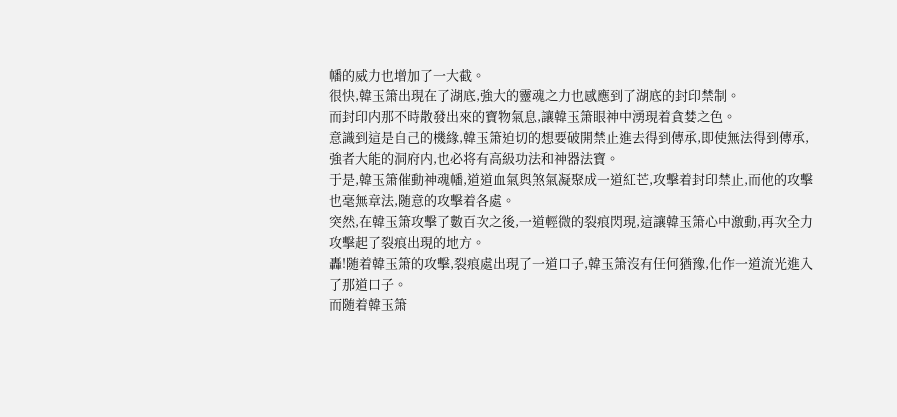幡的威力也增加了一大截。
很快,韓玉箫出現在了湖底,強大的靈魂之力也感應到了湖底的封印禁制。
而封印内那不時散發出來的寶物氣息,讓韓玉箫眼神中湧現着貪婪之色。
意識到這是自己的機緣,韓玉箫迫切的想要破開禁止進去得到傳承,即使無法得到傳承,強者大能的洞府内,也必将有高級功法和神器法寶。
于是,韓玉箫催動神魂幡,道道血氣與煞氣凝聚成一道紅芒,攻擊着封印禁止,而他的攻擊也毫無章法,随意的攻擊着各處。
突然,在韓玉箫攻擊了數百次之後,一道輕微的裂痕閃現,這讓韓玉箫心中激動,再次全力攻擊起了裂痕出現的地方。
轟!随着韓玉箫的攻擊,裂痕處出現了一道口子,韓玉箫沒有任何猶豫,化作一道流光進入了那道口子。
而随着韓玉箫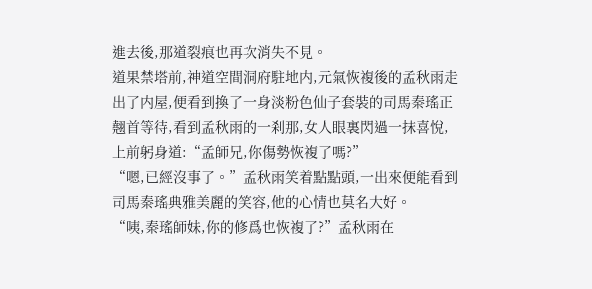進去後,那道裂痕也再次消失不見。
道果禁塔前,神道空間洞府駐地内,元氣恢複後的孟秋雨走出了内屋,便看到換了一身淡粉色仙子套裝的司馬秦瑤正翹首等待,看到孟秋雨的一刹那,女人眼裏閃過一抹喜悅,上前躬身道:“孟師兄,你傷勢恢複了嗎?”
“嗯,已經沒事了。”孟秋雨笑着點點頭,一出來便能看到司馬秦瑤典雅美麗的笑容,他的心情也莫名大好。
“咦,秦瑤師妹,你的修爲也恢複了?”孟秋雨在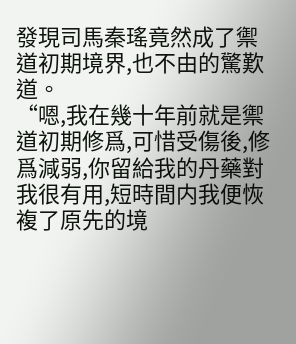發現司馬秦瑤竟然成了禦道初期境界,也不由的驚歎道。
“嗯,我在幾十年前就是禦道初期修爲,可惜受傷後,修爲減弱,你留給我的丹藥對我很有用,短時間内我便恢複了原先的境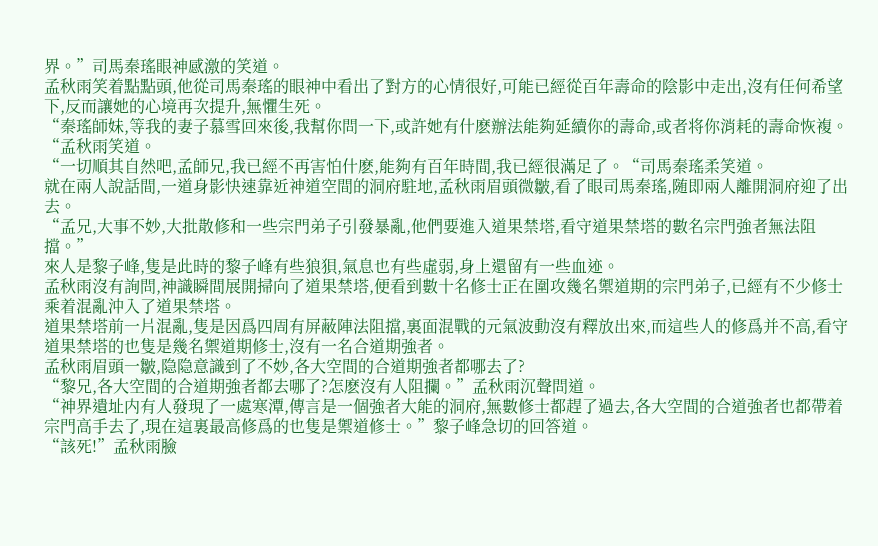界。”司馬秦瑤眼神感激的笑道。
孟秋雨笑着點點頭,他從司馬秦瑤的眼神中看出了對方的心情很好,可能已經從百年壽命的陰影中走出,沒有任何希望下,反而讓她的心境再次提升,無懼生死。
“秦瑤師妹,等我的妻子慕雪回來後,我幫你問一下,或許她有什麽辦法能夠延續你的壽命,或者将你消耗的壽命恢複。“孟秋雨笑道。
“一切順其自然吧,孟師兄,我已經不再害怕什麽,能夠有百年時間,我已經很滿足了。“司馬秦瑤柔笑道。
就在兩人說話間,一道身影快速靠近神道空間的洞府駐地,孟秋雨眉頭微皺,看了眼司馬秦瑤,随即兩人離開洞府迎了出去。
“孟兄,大事不妙,大批散修和一些宗門弟子引發暴亂,他們要進入道果禁塔,看守道果禁塔的數名宗門強者無法阻擋。”
來人是黎子峰,隻是此時的黎子峰有些狼狽,氣息也有些虛弱,身上還留有一些血迹。
孟秋雨沒有詢問,神識瞬間展開掃向了道果禁塔,便看到數十名修士正在圍攻幾名禦道期的宗門弟子,已經有不少修士乘着混亂沖入了道果禁塔。
道果禁塔前一片混亂,隻是因爲四周有屏蔽陣法阻擋,裏面混戰的元氣波動沒有釋放出來,而這些人的修爲并不高,看守道果禁塔的也隻是幾名禦道期修士,沒有一名合道期強者。
孟秋雨眉頭一皺,隐隐意識到了不妙,各大空間的合道期強者都哪去了?
“黎兄,各大空間的合道期強者都去哪了?怎麽沒有人阻攔。”孟秋雨沉聲問道。
“神界遺址内有人發現了一處寒潭,傳言是一個強者大能的洞府,無數修士都趕了過去,各大空間的合道強者也都帶着宗門高手去了,現在這裏最高修爲的也隻是禦道修士。”黎子峰急切的回答道。
“該死!”孟秋雨臉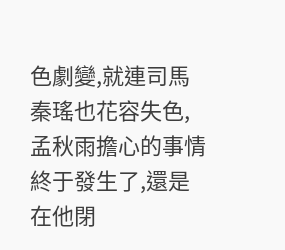色劇變,就連司馬秦瑤也花容失色,孟秋雨擔心的事情終于發生了,還是在他閉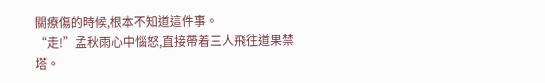關療傷的時候,根本不知道這件事。
“走!”孟秋雨心中惱怒,直接帶着三人飛往道果禁塔。